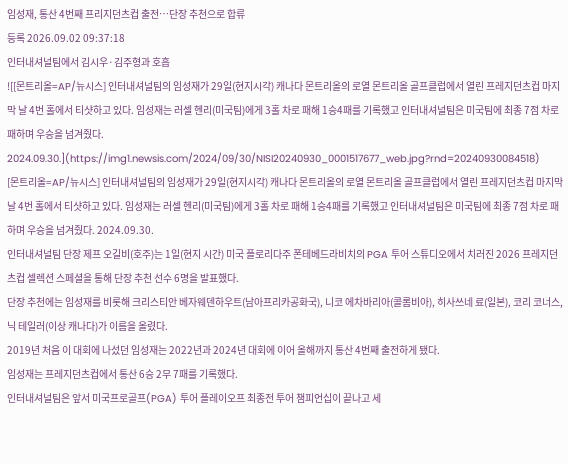임성재, 통산 4번째 프리지던츠컵 출전…단장 추천으로 합류
등록 2026.09.02 09:37:18
인터내셔널팀에서 김시우·김주형과 호흡
![[몬트리올=AP/뉴시스] 인터내셔널팀의 임성재가 29일(현지시각) 캐나다 몬트리올의 로열 몬트리올 골프클럽에서 열린 프레지던츠컵 마지막 날 4번 홀에서 티샷하고 있다. 임성재는 러셀 헨리(미국팀)에게 3홀 차로 패해 1승4패를 기록했고 인터내셔널팀은 미국팀에 최종 7점 차로 패하며 우승을 넘겨줬다. 2024.09.30.](https://img1.newsis.com/2024/09/30/NISI20240930_0001517677_web.jpg?rnd=20240930084518)
[몬트리올=AP/뉴시스] 인터내셔널팀의 임성재가 29일(현지시각) 캐나다 몬트리올의 로열 몬트리올 골프클럽에서 열린 프레지던츠컵 마지막 날 4번 홀에서 티샷하고 있다. 임성재는 러셀 헨리(미국팀)에게 3홀 차로 패해 1승4패를 기록했고 인터내셔널팀은 미국팀에 최종 7점 차로 패하며 우승을 넘겨줬다. 2024.09.30.
인터내셔널팀 단장 제프 오길비(호주)는 1일(현지 시간) 미국 플로리다주 폰테베드라비치의 PGA 투어 스튜디오에서 치러진 2026 프레지던츠컵 셀렉션 스페셜을 통해 단장 추천 선수 6명을 발표했다.
단장 추천에는 임성재를 비롯해 크리스티안 베자웨덴하우트(남아프리카공화국), 니코 에차바리아(콜롬비아), 히사쓰네 료(일본), 코리 코너스, 닉 테일러(이상 캐나다)가 이름을 올렸다.
2019년 처음 이 대회에 나섰던 임성재는 2022년과 2024년 대회에 이어 올해까지 통산 4번째 출전하게 됐다.
임성재는 프레지던츠컵에서 통산 6승 2무 7패를 기록했다.
인터내셔널팀은 앞서 미국프로골프(PGA) 투어 플레이오프 최종전 투어 챔피언십이 끝나고 세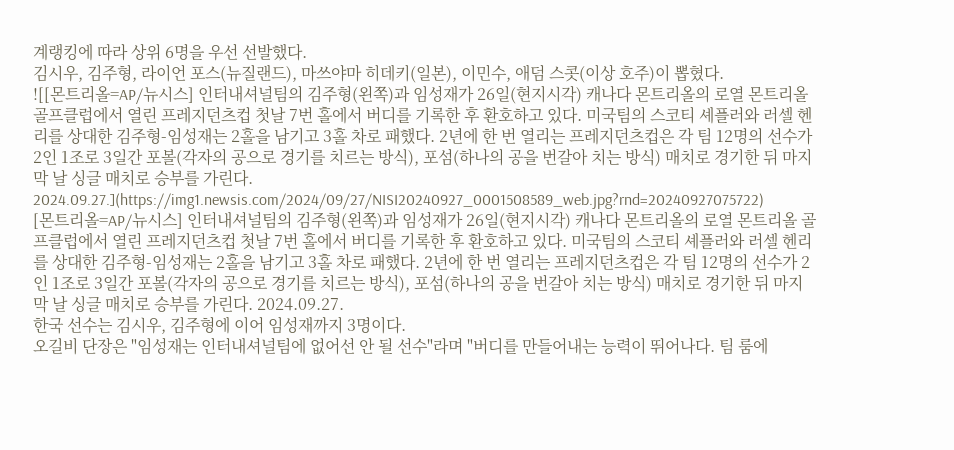계랭킹에 따라 상위 6명을 우선 선발했다.
김시우, 김주형, 라이언 포스(뉴질랜드), 마쓰야마 히데키(일본), 이민수, 애덤 스콧(이상 호주)이 뽑혔다.
![[몬트리올=AP/뉴시스] 인터내셔널팀의 김주형(왼쪽)과 임성재가 26일(현지시각) 캐나다 몬트리올의 로열 몬트리올 골프클럽에서 열린 프레지던츠컵 첫날 7번 홀에서 버디를 기록한 후 환호하고 있다. 미국팀의 스코티 셰플러와 러셀 헨리를 상대한 김주형-임성재는 2홀을 남기고 3홀 차로 패했다. 2년에 한 번 열리는 프레지던츠컵은 각 팀 12명의 선수가 2인 1조로 3일간 포볼(각자의 공으로 경기를 치르는 방식), 포섬(하나의 공을 번갈아 치는 방식) 매치로 경기한 뒤 마지막 날 싱글 매치로 승부를 가린다. 2024.09.27.](https://img1.newsis.com/2024/09/27/NISI20240927_0001508589_web.jpg?rnd=20240927075722)
[몬트리올=AP/뉴시스] 인터내셔널팀의 김주형(왼쪽)과 임성재가 26일(현지시각) 캐나다 몬트리올의 로열 몬트리올 골프클럽에서 열린 프레지던츠컵 첫날 7번 홀에서 버디를 기록한 후 환호하고 있다. 미국팀의 스코티 셰플러와 러셀 헨리를 상대한 김주형-임성재는 2홀을 남기고 3홀 차로 패했다. 2년에 한 번 열리는 프레지던츠컵은 각 팀 12명의 선수가 2인 1조로 3일간 포볼(각자의 공으로 경기를 치르는 방식), 포섬(하나의 공을 번갈아 치는 방식) 매치로 경기한 뒤 마지막 날 싱글 매치로 승부를 가린다. 2024.09.27.
한국 선수는 김시우, 김주형에 이어 임성재까지 3명이다.
오길비 단장은 "임성재는 인터내셔널팀에 없어선 안 될 선수"라며 "버디를 만들어내는 능력이 뛰어나다. 팀 룸에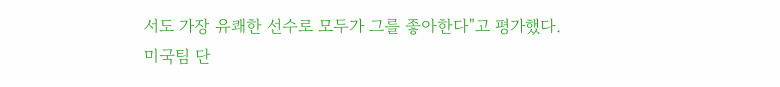서도 가장 유쾌한 선수로 모두가 그를 좋아한다"고 평가했다.
미국팀 단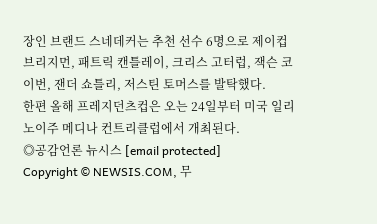장인 브랜드 스네데커는 추천 선수 6명으로 제이컵 브리지먼, 패트릭 캔틀레이, 크리스 고터럽, 잭슨 코이번, 잰더 쇼틀리, 저스틴 토머스를 발탁했다.
한편 올해 프레지던츠컵은 오는 24일부터 미국 일리노이주 메디나 컨트리클럽에서 개최된다.
◎공감언론 뉴시스 [email protected]
Copyright © NEWSIS.COM, 무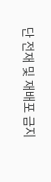단 전재 및 재배포 금지